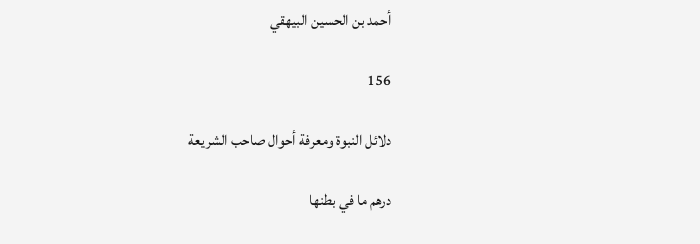أحمد بن الحسين البيهقي

156

دلائل النبوة ومعرفة أحوال صاحب الشريعة

درهم ما في بطنها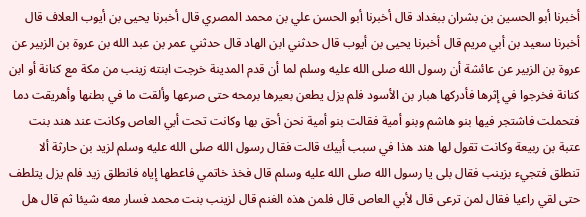أخبرنا أبو الحسين بن بشران ببغداد قال أخبرنا أبو الحسن علي بن محمد المصري قال أخبرنا يحيى بن أيوب العلاف قال أخبرنا سعيد بن أبي مريم قال أخبرنا يحيى بن أيوب قال حدثني ابن الهاد قال حدثني عمر بن عبد الله بن عروة بن الزبير عن عروة بن الزبير عن عائشة أن رسول الله صلى الله عليه وسلم لما أن قدم المدينة خرجت ابنته زينب من مكة مع كنانة أو ابن كنانة فخرجوا في إثرها فأدركها هبار بن الأسود فلم يزل يطعن بعيرها برمحه حتى صرعها وألقت ما في بطنها وأهريقت دما فتحملت فاشتجر فيها بنو هاشم وبنو أمية فقالت بنو أمية نحن أحق بها وكانت تحت أبي العاص وكانت عند هند بنت عتبة بن ربيعة وكانت تقول لها هند هذا في سبب أبيك قالت فقال رسول الله صلى الله عليه وسلم لزيد بن حارثة ألا تنطلق فتجيء بزينب فقال بلى يا رسول الله صلى الله عليه وسلم قال فخذ خاتمي فاعطها إياه فانطلق زيد فلم يزل يتلطف حتى لقي راعيا فقال لمن ترعى قال لأبي العاص قال فلمن هذه الغنم قال لزينب بنت محمد فسار معه شيئا ثم قال هل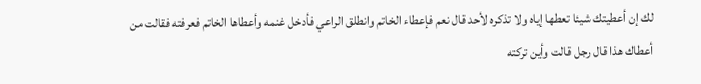لك إن أعطيتك شيئا تعطها إياه ولا تذكره لأحد قال نعم فإعطاء الخاتم وانطلق الراعي فأدخل غنمه وأعطاها الخاتم فعرفته فقالت من أعطاك هذا قال رجل قالت وأين تركته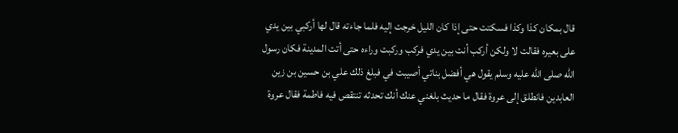قال بمكان كذا وكذا فسكتت حتى إذا كان الليل خرجت إليه فلما جاءته قال لها أركبي بين يدي على بعيره فقالت لا ولكن أركب أنت بين يدي فركب وركبت وراءه حتى أتت المدينة فكان رسول الله صلى الله عليه وسلم يقول هي أفضل بناتي أصيبت في فبلغ ذلك علي بن حسين بن زين العابدين فانطلق إلى عروة فقال ما حديث بلغني عنك أنك تحدثه تنتقص فيه فاطمة فقال عروة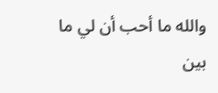والله ما أحب أن لي ما بين